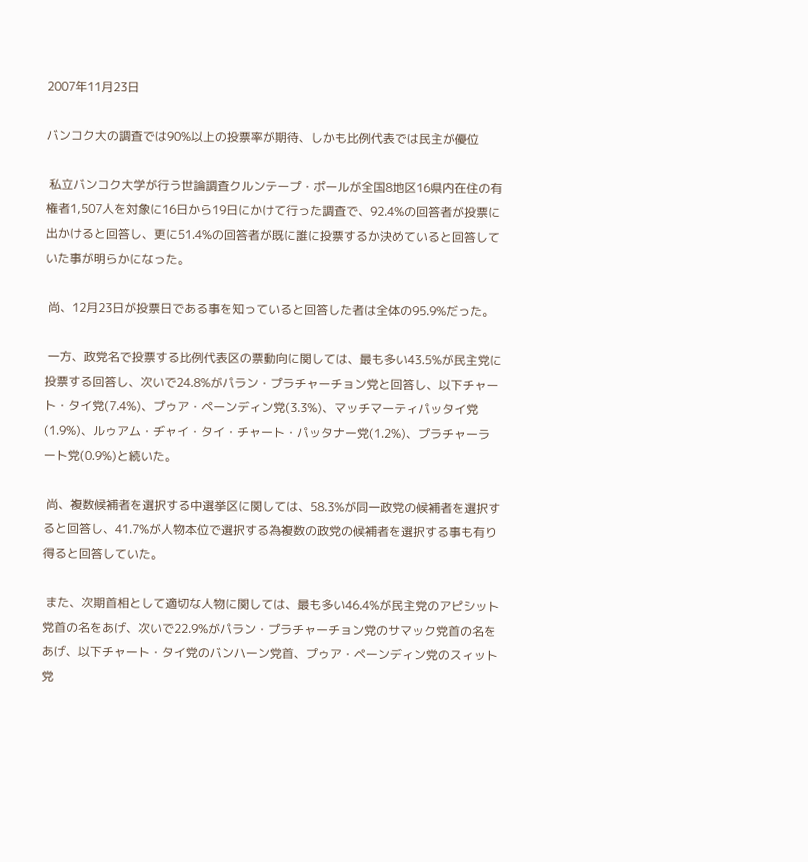2007年11月23日

バンコク大の調査では90%以上の投票率が期待、しかも比例代表では民主が優位

 私立バンコク大学が行う世論調査クルンテープ・ポールが全国8地区16県内在住の有権者1,507人を対象に16日から19日にかけて行った調査で、92.4%の回答者が投票に出かけると回答し、更に51.4%の回答者が既に誰に投票するか決めていると回答していた事が明らかになった。

 尚、12月23日が投票日である事を知っていると回答した者は全体の95.9%だった。

 一方、政党名で投票する比例代表区の票動向に関しては、最も多い43.5%が民主党に投票する回答し、次いで24.8%がパラン・プラチャーチョン党と回答し、以下チャート・タイ党(7.4%)、プゥア・ペーンディン党(3.3%)、マッチマーティパッタイ党(1.9%)、ルゥアム・ヂャイ・タイ・チャート・パッタナー党(1.2%)、プラチャーラート党(0.9%)と続いた。

 尚、複数候補者を選択する中選挙区に関しては、58.3%が同一政党の候補者を選択すると回答し、41.7%が人物本位で選択する為複数の政党の候補者を選択する事も有り得ると回答していた。

 また、次期首相として適切な人物に関しては、最も多い46.4%が民主党のアピシット党首の名をあげ、次いで22.9%がパラン・プラチャーチョン党のサマック党首の名をあげ、以下チャート・タイ党のバンハーン党首、プゥア・ペーンディン党のスィット党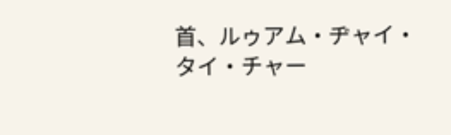首、ルゥアム・ヂャイ・タイ・チャー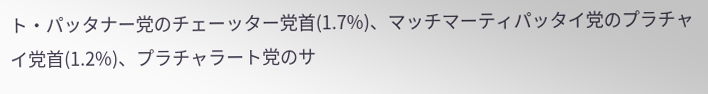ト・パッタナー党のチェーッター党首(1.7%)、マッチマーティパッタイ党のプラチャイ党首(1.2%)、プラチャラート党のサ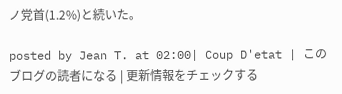ノ党首(1.2%)と続いた。

posted by Jean T. at 02:00| Coup D'etat | このブログの読者になる | 更新情報をチェックする